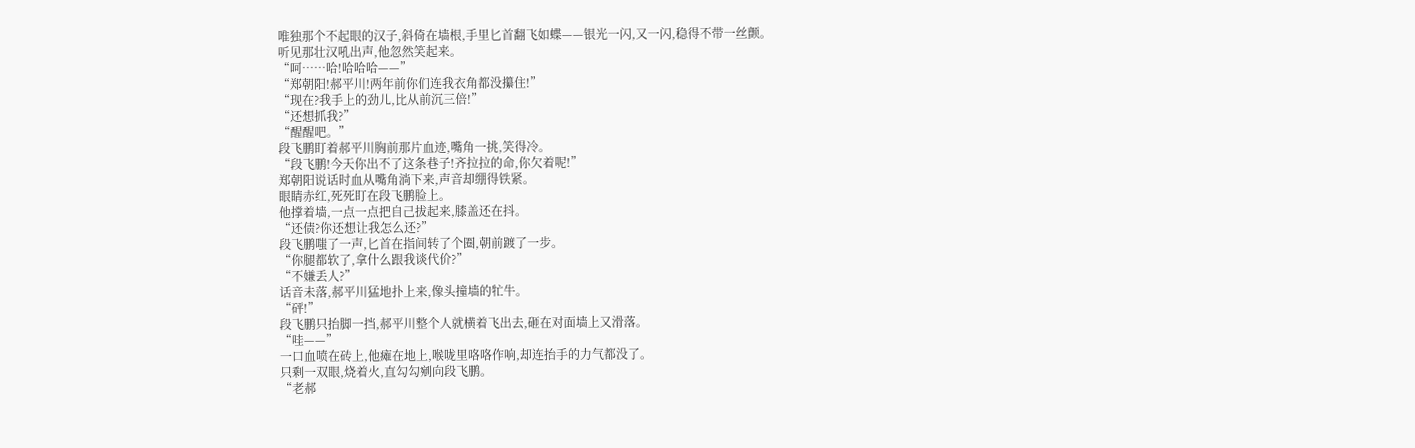唯独那个不起眼的汉子,斜倚在墙根,手里匕首翻飞如蝶——银光一闪,又一闪,稳得不带一丝颤。
听见那壮汉吼出声,他忽然笑起来。
“呵……哈!哈哈哈——”
“郑朝阳!郝平川!两年前你们连我衣角都没攥住!”
“现在?我手上的劲儿,比从前沉三倍!”
“还想抓我?”
“醒醒吧。”
段飞鹏盯着郝平川胸前那片血迹,嘴角一挑,笑得冷。
“段飞鹏!今天你出不了这条巷子!齐拉拉的命,你欠着呢!”
郑朝阳说话时血从嘴角淌下来,声音却绷得铁紧。
眼睛赤红,死死盯在段飞鹏脸上。
他撑着墙,一点一点把自己拔起来,膝盖还在抖。
“还债?你还想让我怎么还?”
段飞鹏嗤了一声,匕首在指间转了个圈,朝前踱了一步。
“你腿都软了,拿什么跟我谈代价?”
“不嫌丢人?”
话音未落,郝平川猛地扑上来,像头撞墙的牤牛。
“砰!”
段飞鹏只抬脚一挡,郝平川整个人就横着飞出去,砸在对面墙上又滑落。
“哇——”
一口血喷在砖上,他瘫在地上,喉咙里咯咯作响,却连抬手的力气都没了。
只剩一双眼,烧着火,直勾勾剜向段飞鹏。
“老郝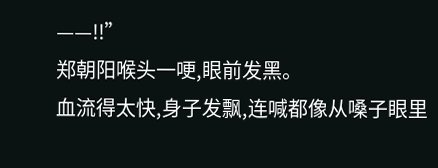——!!”
郑朝阳喉头一哽,眼前发黑。
血流得太快,身子发飘,连喊都像从嗓子眼里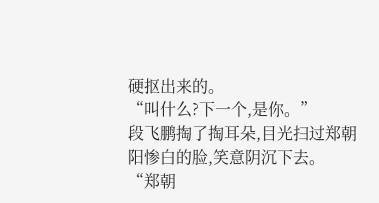硬抠出来的。
“叫什么?下一个,是你。”
段飞鹏掏了掏耳朵,目光扫过郑朝阳惨白的脸,笑意阴沉下去。
“郑朝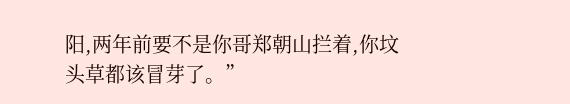阳,两年前要不是你哥郑朝山拦着,你坟头草都该冒芽了。”